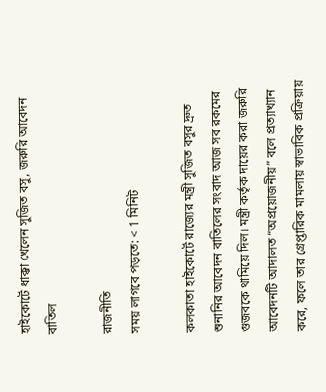হাইকোর্টে ধাক্কা খেলেন সুজিত বসু, জরুরি আবেদন বাতিল

রাজনীতি
সময় লাগবে পড়তে: < 1 মিনিট

কলকাতা হাইকোর্টে রাজ্যের মন্ত্রী সুজিত বসুর দ্রুত শুনানির আবেদন বাতিলের সংবাদ আজ সব রকমের গুজবকে থামিয়ে দিল। মন্ত্রী কর্তৃক দায়ের করা জরুরি আবেদনটি আদালত “অপ্রয়োজনীয়” বলে প্রত্যাখ্যান করে, ফলে তার গ্রেপ্তারিক মামলায় স্বাভাবিক প্রক্রিয়ায়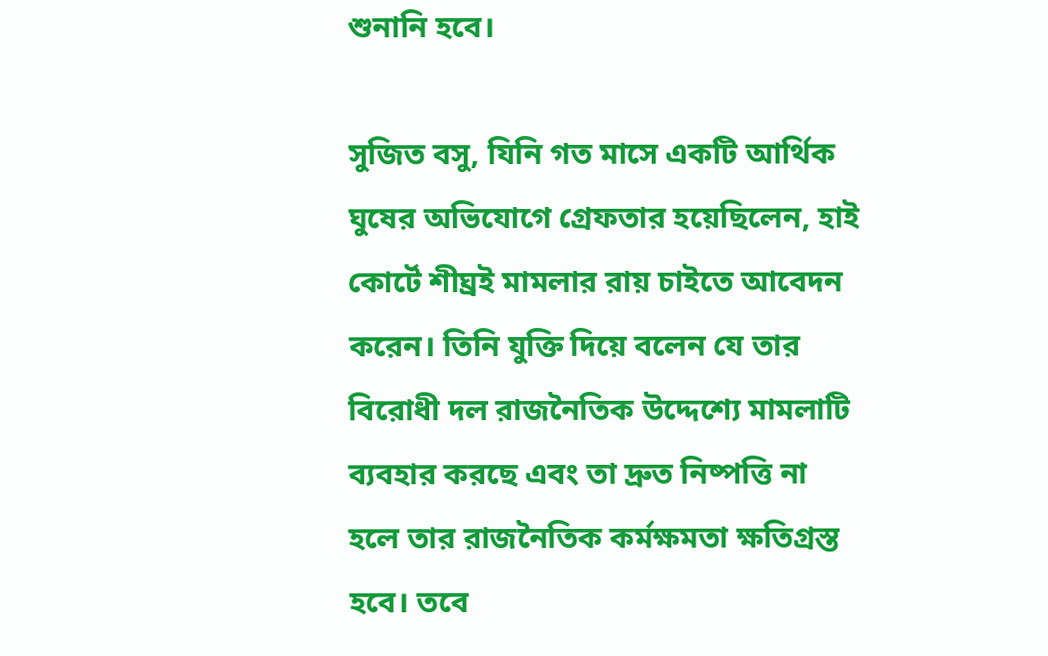শুনানি হবে।

সুজিত বসু, যিনি গত মাসে একটি আর্থিক ঘুষের অভিযোগে গ্রেফতার হয়েছিলেন, হাই কোর্টে শীঘ্রই মামলার রায় চাইতে আবেদন করেন। তিনি যুক্তি দিয়ে বলেন যে তার বিরোধী দল রাজনৈতিক উদ্দেশ্যে মামলাটি ব্যবহার করছে এবং তা দ্রুত নিষ্পত্তি না হলে তার রাজনৈতিক কর্মক্ষমতা ক্ষতিগ্রস্ত হবে। তবে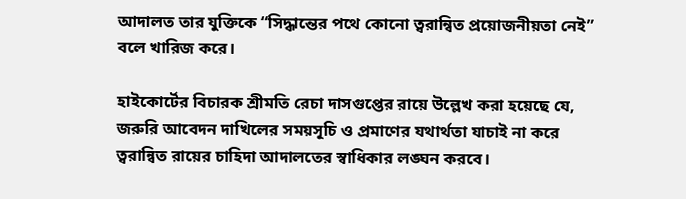আদালত তার যুক্তিকে “সিদ্ধান্তের পথে কোনো ত্বরান্বিত প্রয়োজনীয়তা নেই” বলে খারিজ করে।

হাইকোর্টের বিচারক শ্রীমতি রেচা দাসগুপ্তের রায়ে উল্লেখ করা হয়েছে যে, জরুরি আবেদন দাখিলের সময়সূচি ও প্রমাণের যথার্থতা যাচাই না করে ত্বরান্বিত রায়ের চাহিদা আদালতের স্বাধিকার লঙ্ঘন করবে।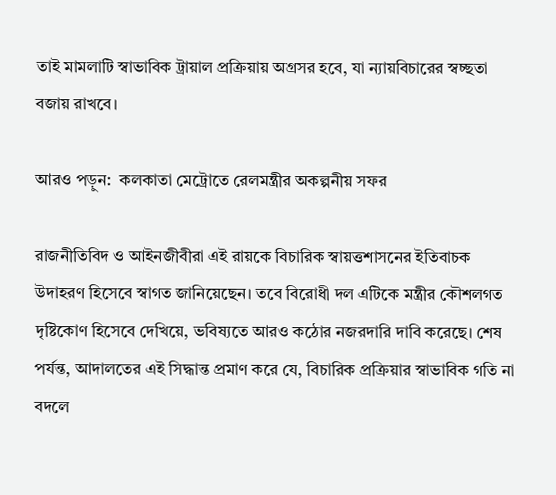তাই মামলাটি স্বাভাবিক ট্রায়াল প্রক্রিয়ায় অগ্রসর হবে, যা ন্যায়বিচারের স্বচ্ছতা বজায় রাখবে।

আরও পড়ুন:  কলকাতা মেট্রোতে রেলমন্ত্রীর অকল্পনীয় সফর

রাজনীতিবিদ ও আইনজীবীরা এই রায়কে বিচারিক স্বায়ত্তশাসনের ইতিবাচক উদাহরণ হিসেবে স্বাগত জানিয়েছেন। তবে বিরোধী দল এটিকে মন্ত্রীর কৌশলগত দৃষ্টিকোণ হিসেবে দেখিয়ে, ভবিষ্যতে আরও কঠোর নজরদারি দাবি করেছে। শেষ পর্যন্ত, আদালতের এই সিদ্ধান্ত প্রমাণ করে যে, বিচারিক প্রক্রিয়ার স্বাভাবিক গতি না বদলে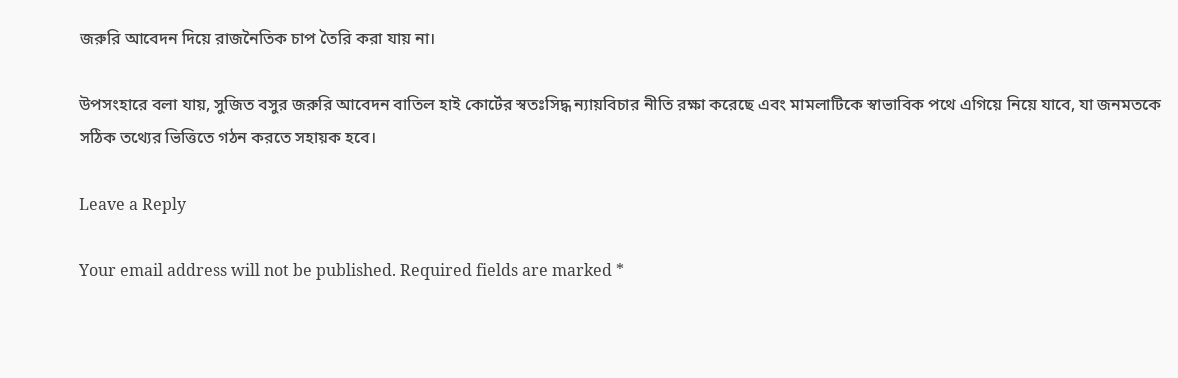জরুরি আবেদন দিয়ে রাজনৈতিক চাপ তৈরি করা যায় না।

উপসংহারে বলা যায়, সুজিত বসুর জরুরি আবেদন বাতিল হাই কোর্টের স্বতঃসিদ্ধ ন্যায়বিচার নীতি রক্ষা করেছে এবং মামলাটিকে স্বাভাবিক পথে এগিয়ে নিয়ে যাবে, যা জনমতকে সঠিক তথ্যের ভিত্তিতে গঠন করতে সহায়ক হবে।

Leave a Reply

Your email address will not be published. Required fields are marked *